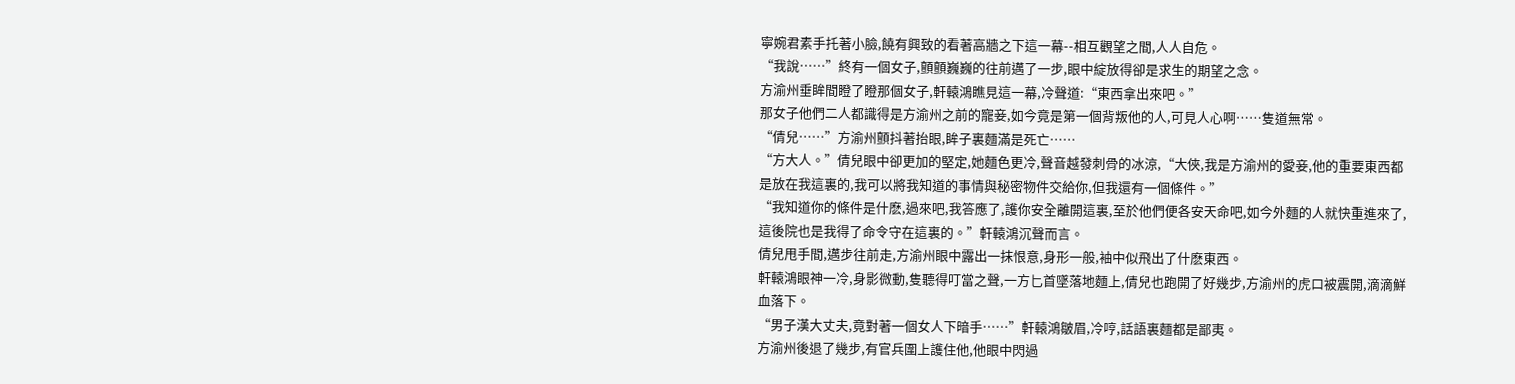寧婉君素手托著小臉,饒有興致的看著高牆之下這一幕--相互觀望之間,人人自危。
“我說……”終有一個女子,顫顫巍巍的往前邁了一步,眼中綻放得卻是求生的期望之念。
方渝州垂眸間瞪了瞪那個女子,軒轅鴻瞧見這一幕,冷聲道:“東西拿出來吧。”
那女子他們二人都識得是方渝州之前的寵妾,如今竟是第一個背叛他的人,可見人心啊……隻道無常。
“倩兒……”方渝州顫抖著抬眼,眸子裏麵滿是死亡……
“方大人。”倩兒眼中卻更加的堅定,她麵色更冷,聲音越發刺骨的冰涼,“大俠,我是方渝州的愛妾,他的重要東西都是放在我這裏的,我可以將我知道的事情與秘密物件交給你,但我還有一個條件。”
“我知道你的條件是什麽,過來吧,我答應了,護你安全離開這裏,至於他們便各安天命吧,如今外麵的人就快重進來了,這後院也是我得了命令守在這裏的。”軒轅鴻沉聲而言。
倩兒甩手間,邁步往前走,方渝州眼中露出一抹恨意,身形一般,袖中似飛出了什麽東西。
軒轅鴻眼神一冷,身影微動,隻聽得叮當之聲,一方匕首墜落地麵上,倩兒也跑開了好幾步,方渝州的虎口被震開,滴滴鮮血落下。
“男子漢大丈夫,竟對著一個女人下暗手……”軒轅鴻皺眉,冷哼,話語裏麵都是鄙夷。
方渝州後退了幾步,有官兵圍上護住他,他眼中閃過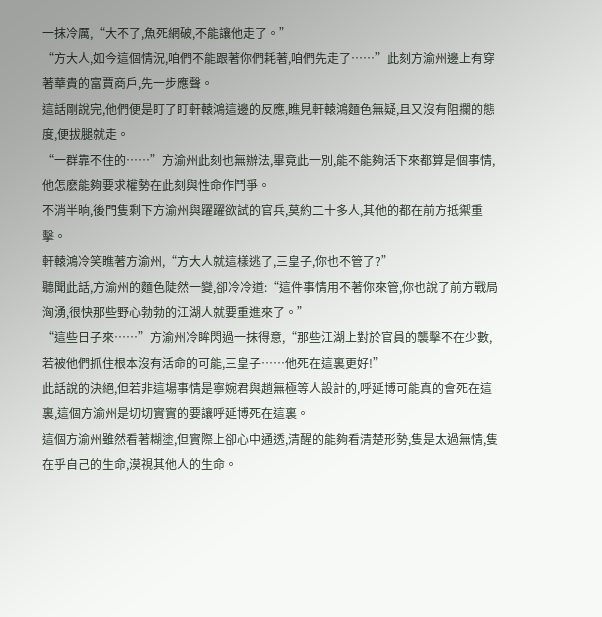一抹冷厲,“大不了,魚死網破,不能讓他走了。”
“方大人,如今這個情況,咱們不能跟著你們耗著,咱們先走了……”此刻方渝州邊上有穿著華貴的富賈商戶,先一步應聲。
這話剛說完,他們便是盯了盯軒轅鴻這邊的反應,瞧見軒轅鴻麵色無疑,且又沒有阻攔的態度,便拔腿就走。
“一群靠不住的……”方渝州此刻也無辦法,畢竟此一別,能不能夠活下來都算是個事情,他怎麽能夠要求權勢在此刻與性命作鬥爭。
不消半晌,後門隻剩下方渝州與躍躍欲試的官兵,莫約二十多人,其他的都在前方抵禦重擊。
軒轅鴻冷笑瞧著方渝州,“方大人就這樣逃了,三皇子,你也不管了?”
聽聞此話,方渝州的麵色陡然一變,卻冷冷道:“這件事情用不著你來管,你也說了前方戰局洶湧,很快那些野心勃勃的江湖人就要重進來了。”
“這些日子來……”方渝州冷眸閃過一抹得意,“那些江湖上對於官員的襲擊不在少數,若被他們抓住根本沒有活命的可能,三皇子……他死在這裏更好!”
此話說的決絕,但若非這場事情是寧婉君與趙無極等人設計的,呼延博可能真的會死在這裏,這個方渝州是切切實實的要讓呼延博死在這裏。
這個方渝州雖然看著糊塗,但實際上卻心中通透,清醒的能夠看清楚形勢,隻是太過無情,隻在乎自己的生命,漠視其他人的生命。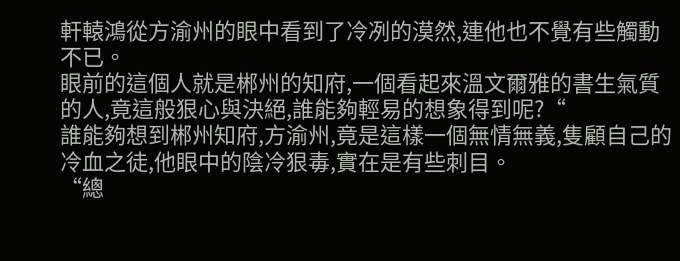軒轅鴻從方渝州的眼中看到了冷冽的漠然,連他也不覺有些觸動不已。
眼前的這個人就是郴州的知府,一個看起來溫文爾雅的書生氣質的人,竟這般狠心與決絕,誰能夠輕易的想象得到呢?“
誰能夠想到郴州知府,方渝州,竟是這樣一個無情無義,隻顧自己的冷血之徒,他眼中的陰冷狠毒,實在是有些刺目。
“總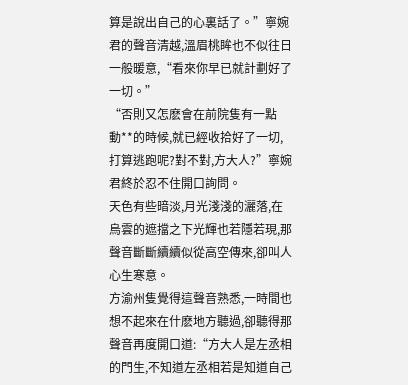算是說出自己的心裏話了。”寧婉君的聲音清越,溫眉桃眸也不似往日一般暖意,“看來你早已就計劃好了一切。”
“否則又怎麽會在前院隻有一點動**的時候,就已經收拾好了一切,打算逃跑呢?對不對,方大人?”寧婉君終於忍不住開口詢問。
天色有些暗淡,月光淺淺的灑落,在烏雲的遮擋之下光輝也若隱若現,那聲音斷斷續續似從高空傳來,卻叫人心生寒意。
方渝州隻覺得這聲音熟悉,一時間也想不起來在什麽地方聽過,卻聽得那聲音再度開口道:“方大人是左丞相的門生,不知道左丞相若是知道自己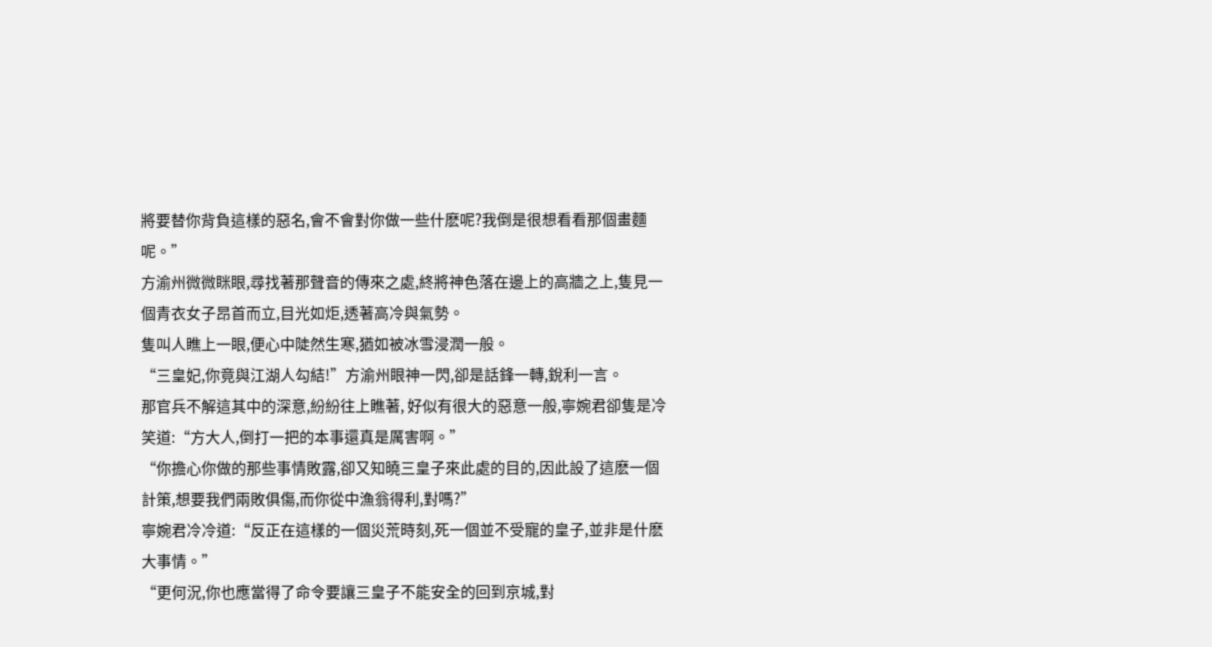將要替你背負這樣的惡名,會不會對你做一些什麽呢?我倒是很想看看那個畫麵呢。”
方渝州微微眯眼,尋找著那聲音的傳來之處,終將神色落在邊上的高牆之上,隻見一個青衣女子昂首而立,目光如炬,透著高冷與氣勢。
隻叫人瞧上一眼,便心中陡然生寒,猶如被冰雪浸潤一般。
“三皇妃,你竟與江湖人勾結!”方渝州眼神一閃,卻是話鋒一轉,銳利一言。
那官兵不解這其中的深意,紛紛往上瞧著, 好似有很大的惡意一般,寧婉君卻隻是冷笑道:“方大人,倒打一把的本事還真是厲害啊。”
“你擔心你做的那些事情敗露,卻又知曉三皇子來此處的目的,因此設了這麽一個計策,想要我們兩敗俱傷,而你從中漁翁得利,對嗎?”
寧婉君冷冷道:“反正在這樣的一個災荒時刻,死一個並不受寵的皇子,並非是什麽大事情。”
“更何況,你也應當得了命令要讓三皇子不能安全的回到京城,對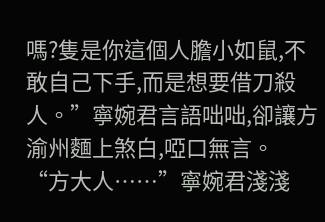嗎?隻是你這個人膽小如鼠,不敢自己下手,而是想要借刀殺人。”寧婉君言語咄咄,卻讓方渝州麵上煞白,啞口無言。
“方大人……”寧婉君淺淺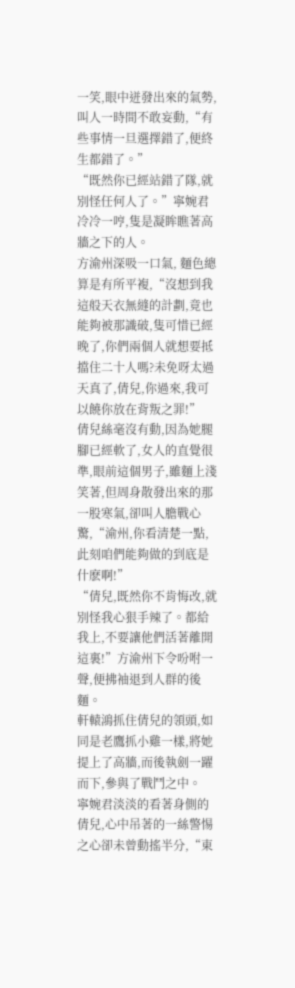一笑,眼中迸發出來的氣勢,叫人一時間不敢妄動,“有些事情一旦選擇錯了,便終生都錯了。”
“既然你已經站錯了隊,就別怪任何人了。”寧婉君冷冷一哼,隻是凝眸瞧著高牆之下的人。
方渝州深吸一口氣, 麵色總算是有所平複,“沒想到我這般天衣無縫的計劃,竟也能夠被那識破,隻可惜已經晚了,你們兩個人就想要抵擋住二十人嗎?未免呀太過天真了,倩兒,你過來,我可以饒你放在背叛之罪!”
倩兒絲毫沒有動,因為她腿腳已經軟了,女人的直覺很準,眼前這個男子,雖麵上淺笑著,但周身散發出來的那一股寒氣,卻叫人膽戰心驚,“渝州,你看清楚一點,此刻咱們能夠做的到底是什麽啊!”
“倩兒,既然你不肯悔改,就別怪我心狠手辣了。都給我上,不要讓他們活著離開這裏!”方渝州下令吩咐一聲,便拂袖退到人群的後麵。
軒轅鴻抓住倩兒的領頭,如同是老鷹抓小雞一樣,將她提上了高牆,而後執劍一躍而下,參與了戰鬥之中。
寧婉君淡淡的看著身側的倩兒,心中吊著的一絲警惕之心卻未曾動搖半分,“東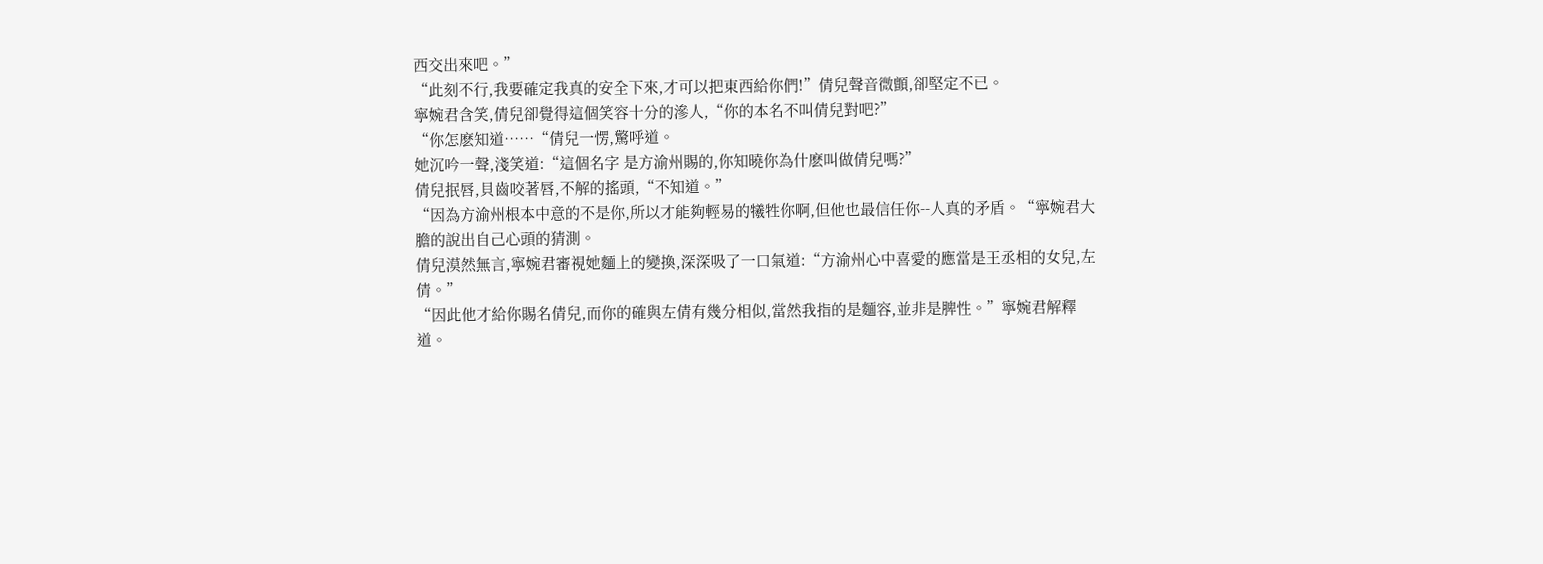西交出來吧。”
“此刻不行,我要確定我真的安全下來,才可以把東西給你們!”倩兒聲音微顫,卻堅定不已。
寧婉君含笑,倩兒卻覺得這個笑容十分的滲人,“你的本名不叫倩兒對吧?”
“你怎麽知道……“倩兒一愣,驚呼道。
她沉吟一聲,淺笑道:“這個名字 是方渝州賜的,你知曉你為什麽叫做倩兒嗎?”
倩兒抿唇,貝齒咬著唇,不解的搖頭,“不知道。”
“因為方渝州根本中意的不是你,所以才能夠輕易的犧牲你啊,但他也最信任你--人真的矛盾。“寧婉君大膽的說出自己心頭的猜測。
倩兒漠然無言,寧婉君審視她麵上的變換,深深吸了一口氣道:“方渝州心中喜愛的應當是王丞相的女兒,左倩。”
“因此他才給你賜名倩兒,而你的確與左倩有幾分相似,當然我指的是麵容,並非是脾性。”寧婉君解釋道。